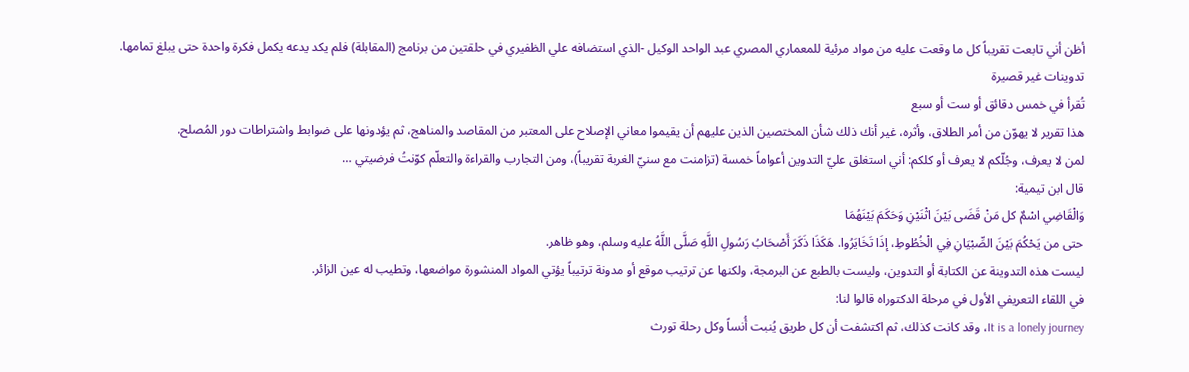أظن أني تابعت تقريباً كل ما وقعت عليه من مواد مرئية للمعماري المصري عبد الواحد الوكيل -الذي استضافه علي الظفيري في حلقتين من برنامج (المقابلة) فلم يكد يدعه يكمل فكرة واحدة حتى يبلغ تمامها.
تدوينات غير قصيرة
تُقرأ في خمس دقائق أو ست أو سبع
هذا تقرير لا يهوّن من أمر الطلاق، وأثره، غير أنك ذلك شأن المختصين الذين عليهم أن يقيموا معاني الإصلاح على المعتبر من المقاصد والمناهج، ثم يؤدونها على ضوابط واشتراطات دور المُصلح.
لمن لا يعرف، وجُلّكم لا يعرف أو كلكم: أني استغلق عليّ التدوين أعواماً خمسة (تزامنت مع سنيّ الغربة تقريباً)، ومن التجارب والقراءة والتعلّم كوّنتُ فرضيتي …
قال ابن تيمية:
وَالْقَاضِي اسْمٌ كل مَنْ قَضَى بَيْنَ اثْنَيْنِ وَحَكَمَ بَيْنَهُمَا
حتى من يَحْكُمَ بَيْنَ الصِّبْيَانِ فِي الْخُطُوطِ، إذَا تَخَايَرُوا. هَكَذَا ذَكَرَ أَصْحَابُ رَسُولِ اللَّهِ صَلَّى اللَّهُ عليه وسلم، وهو ظاهر.
ليست هذه التدوينة عن الكتابة أو التدوين، وليست بالطبع عن البرمجة، ولكنها عن ترتيب موقع أو مدونة ترتيباً يؤتي المواد المنشورة مواضعها، وتطيب له عين الزائر.
في اللقاء التعريفي الأول في مرحلة الدكتوراه قالوا لنا:
It is a lonely journey، وقد كانت كذلك، ثم اكتشفت أن كل طريق يُنبت أُنساً وكل رحلة تورث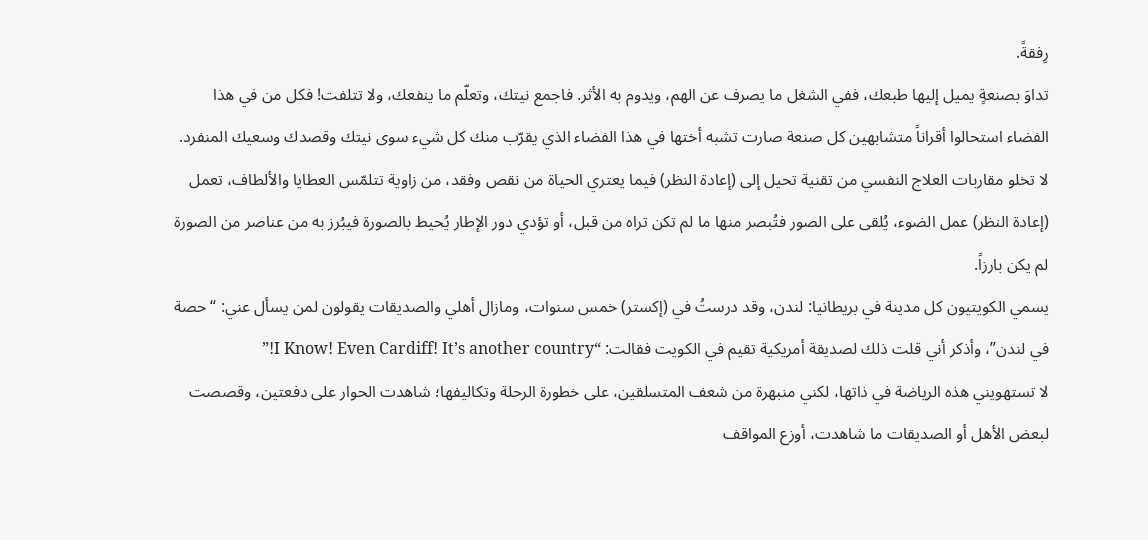رِفقةً.
تداوَ بصنعةٍ يميل إليها طبعك، ففي الشغل ما يصرف عن الهم، ويدوم به الأثر. فاجمع نيتك، وتعلّم ما ينفعك، ولا تتلفت! فكل من في هذا الفضاء استحالوا أقراناً متشابهين كل صنعة صارت تشبه أختها في هذا الفضاء الذي يقرّب منك كل شيء سوى نيتك وقصدك وسعيك المنفرد.
لا تخلو مقاربات العلاج النفسي من تقنية تحيل إلى (إعادة النظر) فيما يعتري الحياة من نقص وفقد، من زاوية تتلمّس العطايا والألطاف، تعمل (إعادة النظر) عمل الضوء، يُلقى على الصور فتُبصر منها ما لم تكن تراه من قبل، أو تؤدي دور الإطار يُحيط بالصورة فيبُرز به من عناصر من الصورة لم يكن بارزاً.
يسمي الكويتيون كل مدينة في بريطانيا: لندن، وقد درستُ في (إكستر) خمس سنوات، ومازال أهلي والصديقات يقولون لمن يسأل عني: “حصة في لندن”، وأذكر أني قلت ذلك لصديقة أمريكية تقيم في الكويت فقالت: “I Know! Even Cardiff! It’s another country!”
لا تستهويني هذه الرياضة في ذاتها، لكني منبهرة من شعف المتسلقين، على خطورة الرحلة وتكاليفها؛ شاهدت الحوار على دفعتين، وقصصت لبعض الأهل أو الصديقات ما شاهدت، أوزع المواقف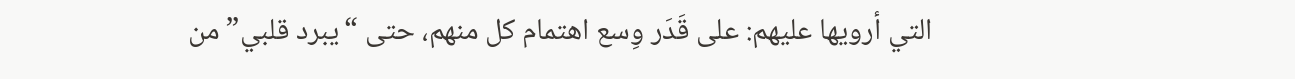التي أرويها عليهم: على قَدَر وِسع اهتمام كل منهم، حتى “يبرد قلبي” من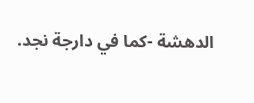الدهشة -كما في دارجة نجد.